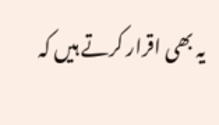یہ بھی اقرار کرتے ہیں کہ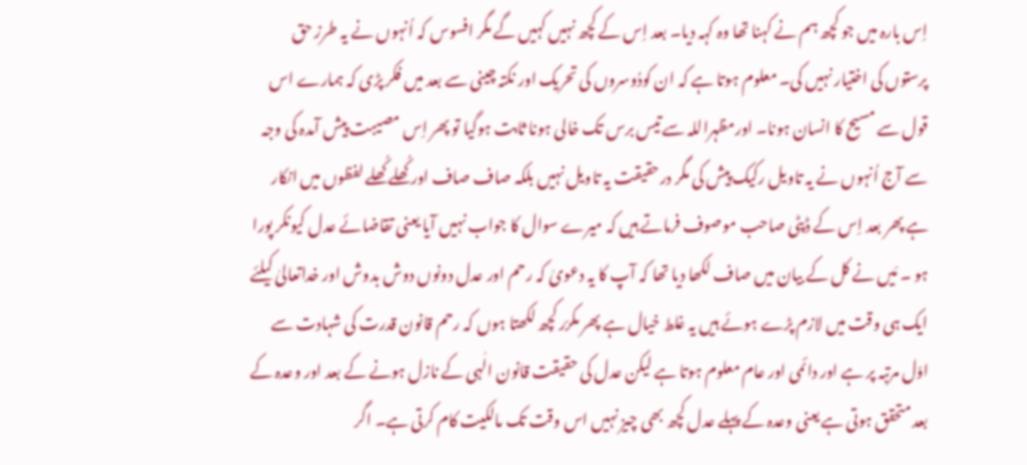اِس بارہ میں جو کچھ ہم نے کہنا تھا وہ کہہ دیا۔ بعد اِس کے کچھ نہیں کہیں گے مگر افسوس کہ اُنہوں نے یہ طرز حق پرستوں کی اختیار نہیں کی۔ معلوم ہوتا ہے کہ ان کودُوسروں کی تحریک اور نکتہ چینی سے بعد میں فکر پڑی کہ ہمارے اس قول سے مسیح کا انسان ہونا۔ اورمظہراللہ سے تیس برس تک خالی ہونا ثابت ہوگیا تو پھر اِس مصیبت پیش آمدہ کی وجہ سے آج اُنہوں نے یہ تاویل رکیک پیش کی مگر درحقیقت یہ تاویل نہیں بلکہ صاف صاف اور کُھلے کُھلے لفظوں میں انکار ہے پھر بعد اِس کے ڈپٹی صاحب موصوف فرماتے ہیں کہ میرے سوال کا جواب نہیں آیا یعنی تقاضائے عدل کیونکر پورا ہو ۔ مَیں نے کل کے بیان میں صاف لکھا دیا تھا کہ آپ کا یہ دعویٰ کہ رحم اور عدل دونوں دوش بدوش اور خداتعالیٰ کیلئے ایک ہی وقت میں لازم پڑے ہوئے ہیں یہ غلط خیال ہے پھر مکرّر کچھ لکھتا ہوں کہ رحم قانون قدرت کی شہادت سے اوّل مرتبہ پر ہے اور دائمی اور عام معلوم ہوتا ہے لیکن عدل کی حقیقت قانون الٰہی کے نازل ہونے کے بعد اور وعدہ کے بعد متحقق ہوتی ہے یعنی وعدہ کے پہلے عدل کچھ بھی چیز نہیں اس وقت تک مالکیت کام کرتی ہے۔ اگر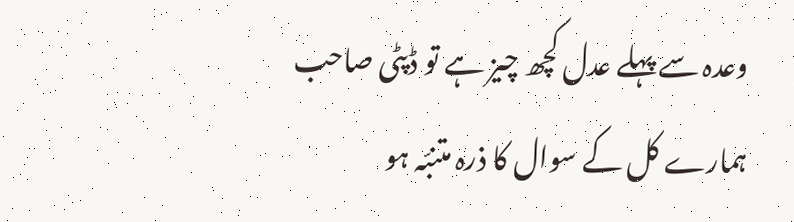وعدہ سے پہلے عدل کچھ چیز ہے تو ڈپٹی صاحب ہمارے کل کے سوال کا ذرہ متنبّہ ہو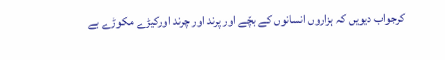کرجواب دیویں کہ ہزاروں انسانوں کے بچّے اور پرند اور چرند اورکیڑے مکوڑے بے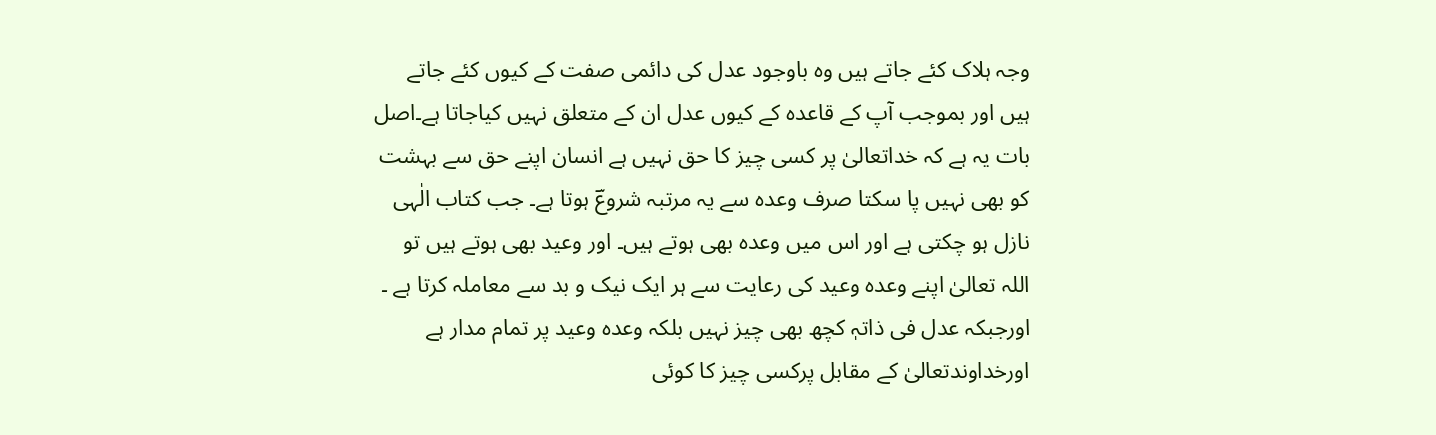وجہ ہلاک کئے جاتے ہیں وہ باوجود عدل کی دائمی صفت کے کیوں کئے جاتے ہیں اور بموجب آپ کے قاعدہ کے کیوں عدل ان کے متعلق نہیں کیاجاتا ہے۔اصل بات یہ ہے کہ خداتعالیٰ پر کسی چیز کا حق نہیں ہے انسان اپنے حق سے بہشت کو بھی نہیں پا سکتا صرف وعدہ سے یہ مرتبہ شروعؔ ہوتا ہے۔ جب کتاب الٰہی نازل ہو چکتی ہے اور اس میں وعدہ بھی ہوتے ہیں۔ اور وعید بھی ہوتے ہیں تو اللہ تعالیٰ اپنے وعدہ وعید کی رعایت سے ہر ایک نیک و بد سے معاملہ کرتا ہے ۔ اورجبکہ عدل فی ذاتہٖ کچھ بھی چیز نہیں بلکہ وعدہ وعید پر تمام مدار ہے اورخداوندتعالیٰ کے مقابل پرکسی چیز کا کوئی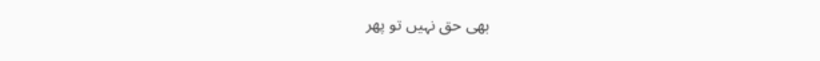بھی حق نہیں تو پھر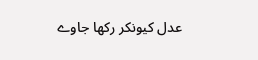عدل کیونکر رکھا جاوے